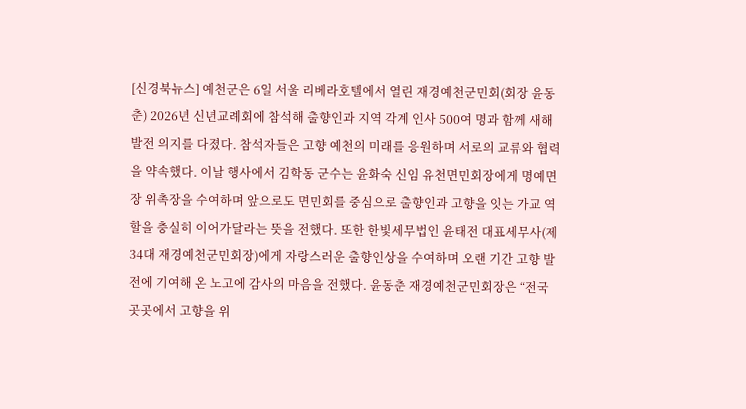[신경북뉴스] 예천군은 6일 서울 리베라호텔에서 열린 재경예천군민회(회장 윤동춘) 2026년 신년교례회에 참석해 출향인과 지역 각계 인사 500여 명과 함께 새해 발전 의지를 다졌다. 참석자들은 고향 예천의 미래를 응원하며 서로의 교류와 협력을 약속했다. 이날 행사에서 김학동 군수는 윤화숙 신임 유천면민회장에게 명예면장 위촉장을 수여하며 앞으로도 면민회를 중심으로 출향인과 고향을 잇는 가교 역할을 충실히 이어가달라는 뜻을 전했다. 또한 한빛세무법인 윤태전 대표세무사(제34대 재경예천군민회장)에게 자랑스러운 출향인상을 수여하며 오랜 기간 고향 발전에 기여해 온 노고에 감사의 마음을 전했다. 윤동춘 재경예천군민회장은 “전국 곳곳에서 고향을 위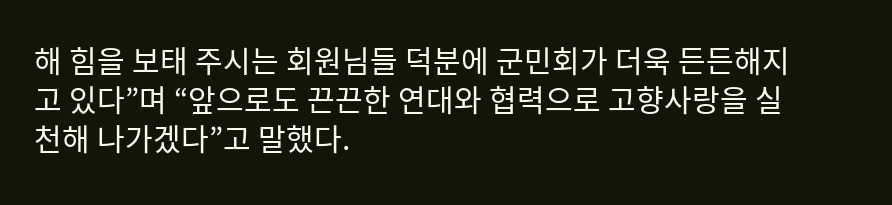해 힘을 보태 주시는 회원님들 덕분에 군민회가 더욱 든든해지고 있다”며 “앞으로도 끈끈한 연대와 협력으로 고향사랑을 실천해 나가겠다”고 말했다.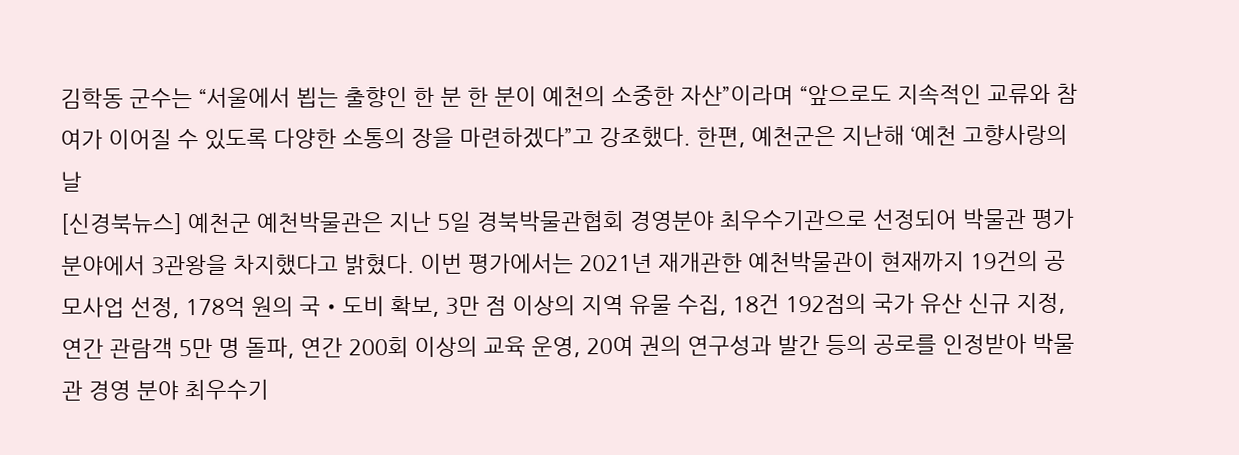김학동 군수는 “서울에서 뵙는 출향인 한 분 한 분이 예천의 소중한 자산”이라며 “앞으로도 지속적인 교류와 참여가 이어질 수 있도록 다양한 소통의 장을 마련하겠다”고 강조했다. 한편, 예천군은 지난해 ‘예천 고향사랑의 날
[신경북뉴스] 예천군 예천박물관은 지난 5일 경북박물관협회 경영분야 최우수기관으로 선정되어 박물관 평가 분야에서 3관왕을 차지했다고 밝혔다. 이번 평가에서는 2021년 재개관한 예천박물관이 현재까지 19건의 공모사업 선정, 178억 원의 국‧도비 확보, 3만 점 이상의 지역 유물 수집, 18건 192점의 국가 유산 신규 지정, 연간 관람객 5만 명 돌파, 연간 200회 이상의 교육 운영, 20여 권의 연구성과 발간 등의 공로를 인정받아 박물관 경영 분야 최우수기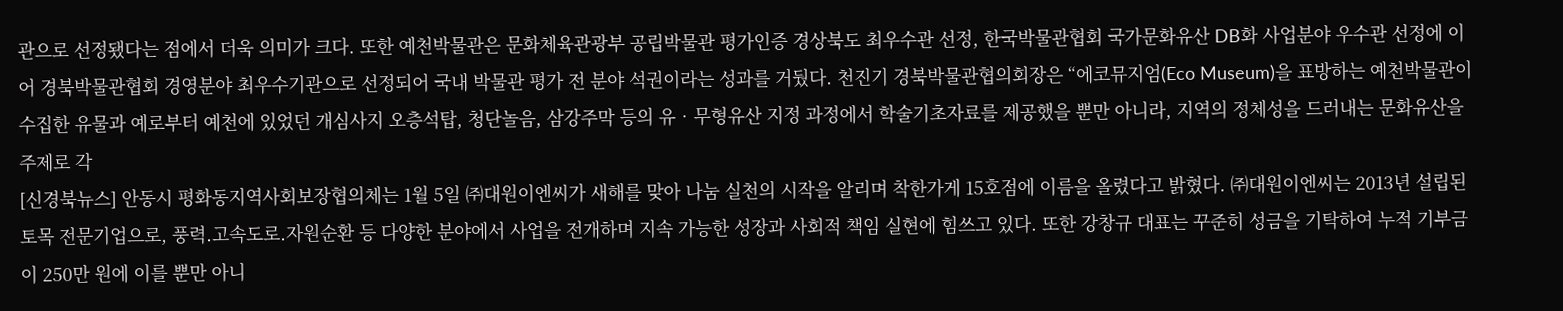관으로 선정됐다는 점에서 더욱 의미가 크다. 또한 예천박물관은 문화체육관광부 공립박물관 평가인증 경상북도 최우수관 선정, 한국박물관협회 국가문화유산 DB화 사업분야 우수관 선정에 이어 경북박물관협회 경영분야 최우수기관으로 선정되어 국내 박물관 평가 전 분야 석권이라는 성과를 거뒀다. 천진기 경북박물관협의회장은 “에코뮤지엄(Eco Museum)을 표방하는 예천박물관이 수집한 유물과 예로부터 예천에 있었던 개심사지 오층석탑, 청단놀음, 삼강주막 등의 유‧무형유산 지정 과정에서 학술기초자료를 제공했을 뿐만 아니라, 지역의 정체성을 드러내는 문화유산을 주제로 각
[신경북뉴스] 안동시 평화동지역사회보장협의체는 1월 5일 ㈜대원이엔씨가 새해를 맞아 나눔 실천의 시작을 알리며 착한가게 15호점에 이름을 올렸다고 밝혔다. ㈜대원이엔씨는 2013년 설립된 토목 전문기업으로, 풍력․고속도로․자원순환 등 다양한 분야에서 사업을 전개하며 지속 가능한 성장과 사회적 책임 실현에 힘쓰고 있다. 또한 강창규 대표는 꾸준히 성금을 기탁하여 누적 기부금이 250만 원에 이를 뿐만 아니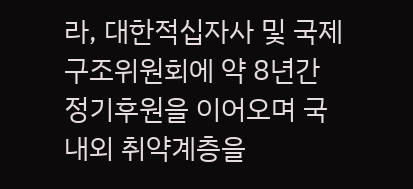라, 대한적십자사 및 국제구조위원회에 약 8년간 정기후원을 이어오며 국내외 취약계층을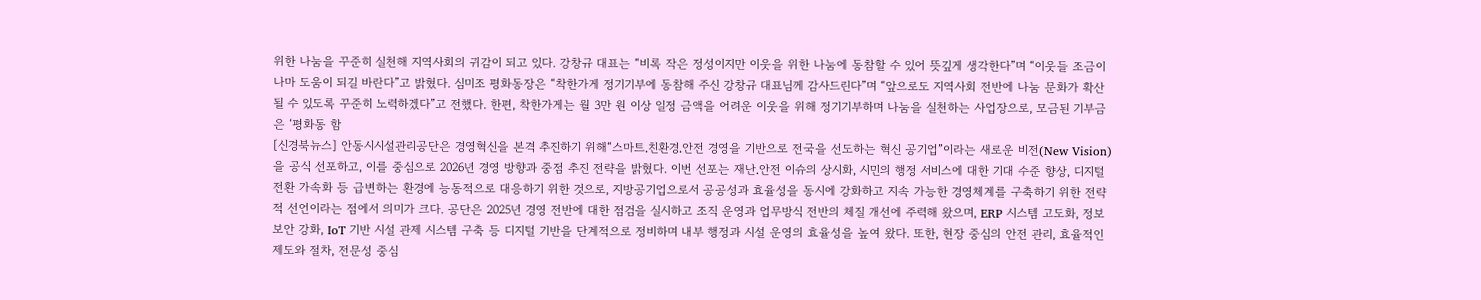위한 나눔을 꾸준히 실천해 지역사회의 귀감이 되고 있다. 강창규 대표는 “비록 작은 정성이지만 이웃을 위한 나눔에 동참할 수 있어 뜻깊게 생각한다”며 “이웃들 조금이나마 도움이 되길 바란다”고 밝혔다. 심미조 평화동장은 “착한가게 정기기부에 동참해 주신 강창규 대표님께 감사드린다”며 “앞으로도 지역사회 전반에 나눔 문화가 확산될 수 있도록 꾸준히 노력하겠다”고 전했다. 한편, 착한가게는 월 3만 원 이상 일정 금액을 어려운 이웃을 위해 정기기부하며 나눔을 실천하는 사업장으로, 모금된 기부금은 ‘평화동 함
[신경북뉴스] 안동시시설관리공단은 경영혁신을 본격 추진하기 위해“스마트․친환경․안전 경영을 기반으로 전국을 선도하는 혁신 공기업”이라는 새로운 비전(New Vision)을 공식 선포하고, 이를 중심으로 2026년 경영 방향과 중점 추진 전략을 밝혔다. 이번 선포는 재난․안전 이슈의 상시화, 시민의 행정 서비스에 대한 기대 수준 향상, 디지털 전환 가속화 등 급변하는 환경에 능동적으로 대응하기 위한 것으로, 지방공기업으로서 공공성과 효율성을 동시에 강화하고 지속 가능한 경영체계를 구축하기 위한 전략적 선언이라는 점에서 의미가 크다. 공단은 2025년 경영 전반에 대한 점검을 실시하고 조직 운영과 업무방식 전반의 체질 개선에 주력해 왔으며, ERP 시스템 고도화, 정보보안 강화, IoT 기반 시설 관제 시스템 구축 등 디지털 기반을 단계적으로 정비하며 내부 행정과 시설 운영의 효율성을 높여 왔다. 또한, 현장 중심의 안전 관리, 효율적인 제도와 절차, 전문성 중심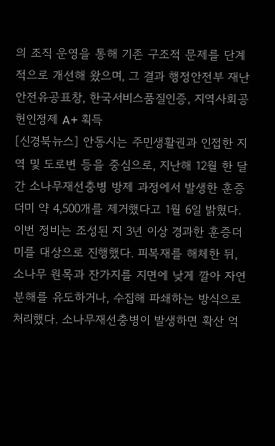의 조직 운영을 통해 기존 구조적 문제를 단계적으로 개선해 왔으며, 그 결과 행정안전부 재난안전유공표창, 한국서비스품질인증, 지역사회공헌인정제 A+ 획득
[신경북뉴스] 안동시는 주민생활권과 인접한 지역 및 도로변 등을 중심으로, 지난해 12월 한 달간 소나무재선충병 방제 과정에서 발생한 훈증더미 약 4,500개를 제거했다고 1월 6일 밝혔다. 이번 정비는 조성된 지 3년 이상 경과한 훈증더미를 대상으로 진행했다. 피복재를 해체한 뒤, 소나무 원목과 잔가지를 지면에 낮게 깔아 자연 분해를 유도하거나, 수집해 파쇄하는 방식으로 처리했다. 소나무재선충병이 발생하면 확산 억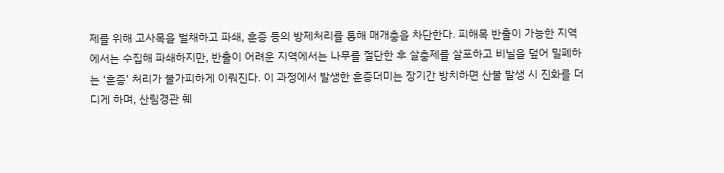제를 위해 고사목을 벌채하고 파쇄, 훈증 등의 방제처리를 통해 매개충을 차단한다. 피해목 반출이 가능한 지역에서는 수집해 파쇄하지만, 반출이 어려운 지역에서는 나무를 절단한 후 살충제를 살포하고 비닐을 덮어 밀폐하는 ‘훈증’ 처리가 불가피하게 이뤄진다. 이 과정에서 발생한 훈증더미는 장기간 방치하면 산불 발생 시 진화를 더디게 하며, 산림경관 훼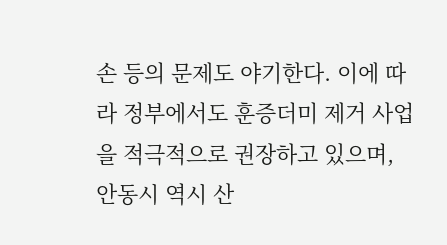손 등의 문제도 야기한다. 이에 따라 정부에서도 훈증더미 제거 사업을 적극적으로 권장하고 있으며, 안동시 역시 산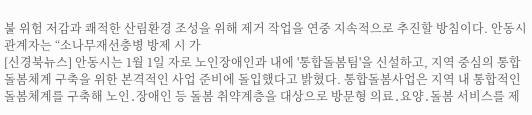불 위험 저감과 쾌적한 산림환경 조성을 위해 제거 작업을 연중 지속적으로 추진할 방침이다. 안동시 관계자는 “소나무재선충병 방제 시 가
[신경북뉴스] 안동시는 1월 1일 자로 노인장애인과 내에 '통합돌봄팀'을 신설하고, 지역 중심의 통합돌봄체계 구축을 위한 본격적인 사업 준비에 돌입했다고 밝혔다. 통합돌봄사업은 지역 내 통합적인 돌봄체계를 구축해 노인․장애인 등 돌봄 취약계층을 대상으로 방문형 의료․요양․돌봄 서비스를 제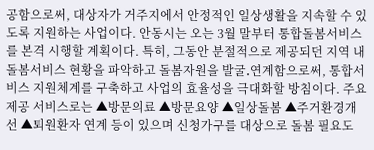공함으로써, 대상자가 거주지에서 안정적인 일상생활을 지속할 수 있도록 지원하는 사업이다. 안동시는 오는 3월 말부터 통합돌봄서비스를 본격 시행할 계획이다. 특히, 그동안 분절적으로 제공되던 지역 내 돌봄서비스 현황을 파악하고 돌봄자원을 발굴․연계함으로써, 통합서비스 지원체계를 구축하고 사업의 효율성을 극대화할 방침이다. 주요 제공 서비스로는 ▲방문의료 ▲방문요양 ▲일상돌봄 ▲주거환경개선 ▲퇴원환자 연계 등이 있으며 신청가구를 대상으로 돌봄 필요도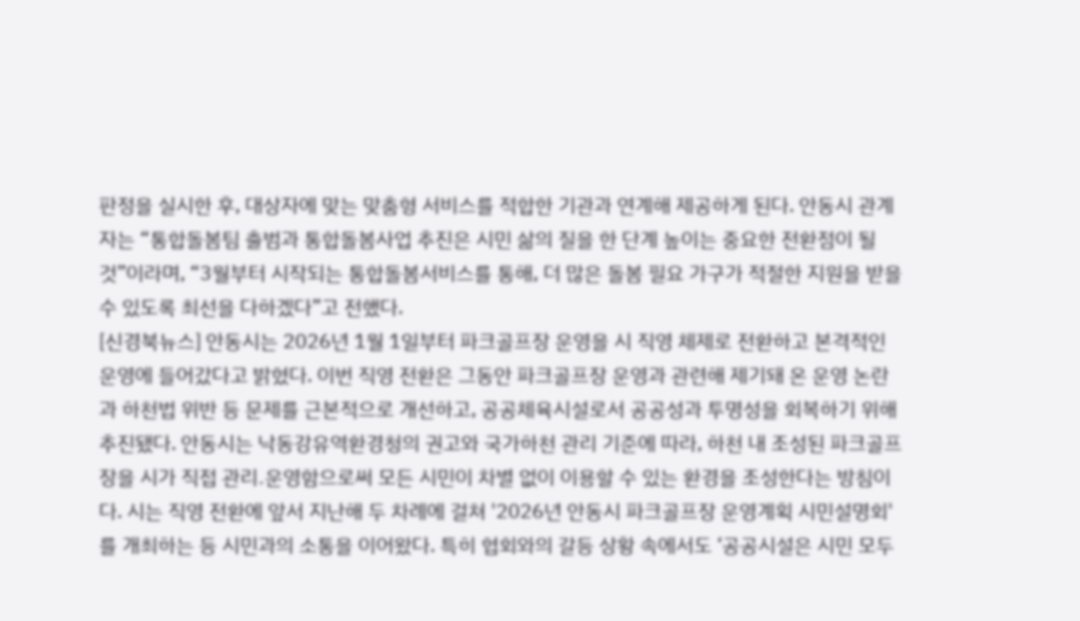판정을 실시한 후, 대상자에 맞는 맞춤형 서비스를 적합한 기관과 연계해 제공하게 된다. 안동시 관계자는 “통합돌봄팀 출범과 통합돌봄사업 추진은 시민 삶의 질을 한 단계 높이는 중요한 전환점이 될 것”이라며, “3월부터 시작되는 통합돌봄서비스를 통해, 더 많은 돌봄 필요 가구가 적절한 지원을 받을 수 있도록 최선을 다하겠다”고 전했다.
[신경북뉴스] 안동시는 2026년 1월 1일부터 파크골프장 운영을 시 직영 체제로 전환하고 본격적인 운영에 들어갔다고 밝혔다. 이번 직영 전환은 그동안 파크골프장 운영과 관련해 제기돼 온 운영 논란과 하천법 위반 등 문제를 근본적으로 개선하고, 공공체육시설로서 공공성과 투명성을 회복하기 위해 추진됐다. 안동시는 낙동강유역환경청의 권고와 국가하천 관리 기준에 따라, 하천 내 조성된 파크골프장을 시가 직접 관리․운영함으로써 모든 시민이 차별 없이 이용할 수 있는 환경을 조성한다는 방침이다. 시는 직영 전환에 앞서 지난해 두 차례에 걸쳐 '2026년 안동시 파크골프장 운영계획 시민설명회'를 개최하는 등 시민과의 소통을 이어왔다. 특히 협회와의 갈등 상황 속에서도 ‘공공시설은 시민 모두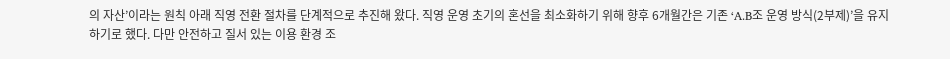의 자산’이라는 원칙 아래 직영 전환 절차를 단계적으로 추진해 왔다. 직영 운영 초기의 혼선을 최소화하기 위해 향후 6개월간은 기존 ‘A․B조 운영 방식(2부제)’을 유지하기로 했다. 다만 안전하고 질서 있는 이용 환경 조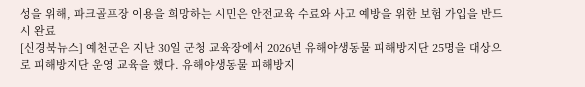성을 위해, 파크골프장 이용을 희망하는 시민은 안전교육 수료와 사고 예방을 위한 보험 가입을 반드시 완료
[신경북뉴스] 예천군은 지난 30일 군청 교육장에서 2026년 유해야생동물 피해방지단 25명을 대상으로 피해방지단 운영 교육을 했다. 유해야생동물 피해방지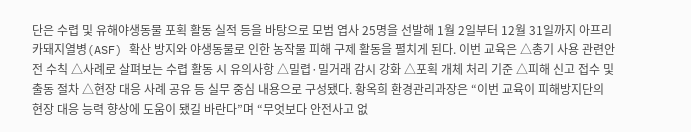단은 수렵 및 유해야생동물 포획 활동 실적 등을 바탕으로 모범 엽사 25명을 선발해 1월 2일부터 12월 31일까지 아프리카돼지열병(ASF) 확산 방지와 야생동물로 인한 농작물 피해 구제 활동을 펼치게 된다. 이번 교육은 △총기 사용 관련안전 수칙 △사례로 살펴보는 수렵 활동 시 유의사항 △밀렵·밀거래 감시 강화 △포획 개체 처리 기준 △피해 신고 접수 및 출동 절차 △현장 대응 사례 공유 등 실무 중심 내용으로 구성됐다. 황옥희 환경관리과장은 “이번 교육이 피해방지단의 현장 대응 능력 향상에 도움이 됐길 바란다”며 “무엇보다 안전사고 없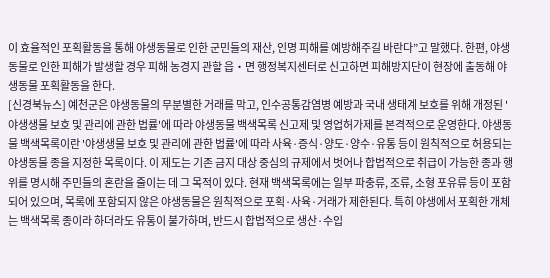이 효율적인 포획활동을 통해 야생동물로 인한 군민들의 재산, 인명 피해를 예방해주길 바란다”고 말했다. 한편, 야생동물로 인한 피해가 발생할 경우 피해 농경지 관할 읍‧면 행정복지센터로 신고하면 피해방지단이 현장에 출동해 야생동물 포획활동을 한다.
[신경북뉴스] 예천군은 야생동물의 무분별한 거래를 막고, 인수공통감염병 예방과 국내 생태계 보호를 위해 개정된 '야생생물 보호 및 관리에 관한 법률'에 따라 야생동물 백색목록 신고제 및 영업허가제를 본격적으로 운영한다. 야생동물 백색목록이란 '야생생물 보호 및 관리에 관한 법률'에 따라 사육·증식·양도·양수·유통 등이 원칙적으로 허용되는 야생동물 종을 지정한 목록이다. 이 제도는 기존 금지 대상 중심의 규제에서 벗어나 합법적으로 취급이 가능한 종과 행위를 명시해 주민들의 혼란을 줄이는 데 그 목적이 있다. 현재 백색목록에는 일부 파충류, 조류, 소형 포유류 등이 포함되어 있으며, 목록에 포함되지 않은 야생동물은 원칙적으로 포획·사육·거래가 제한된다. 특히 야생에서 포획한 개체는 백색목록 종이라 하더라도 유통이 불가하며, 반드시 합법적으로 생산·수입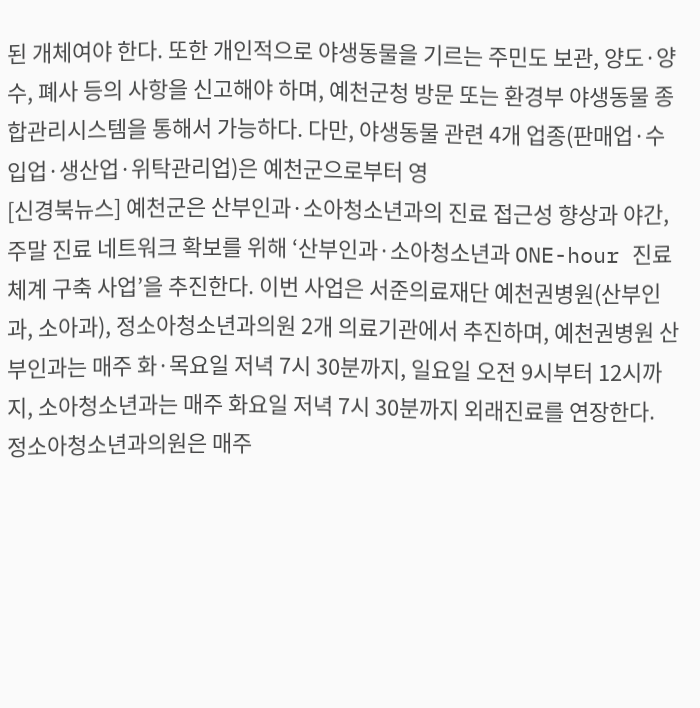된 개체여야 한다. 또한 개인적으로 야생동물을 기르는 주민도 보관, 양도·양수, 폐사 등의 사항을 신고해야 하며, 예천군청 방문 또는 환경부 야생동물 종합관리시스템을 통해서 가능하다. 다만, 야생동물 관련 4개 업종(판매업·수입업·생산업·위탁관리업)은 예천군으로부터 영
[신경북뉴스] 예천군은 산부인과·소아청소년과의 진료 접근성 향상과 야간, 주말 진료 네트워크 확보를 위해 ‘산부인과·소아청소년과 ONE-hour 진료체계 구축 사업’을 추진한다. 이번 사업은 서준의료재단 예천권병원(산부인과, 소아과), 정소아청소년과의원 2개 의료기관에서 추진하며, 예천권병원 산부인과는 매주 화·목요일 저녁 7시 30분까지, 일요일 오전 9시부터 12시까지, 소아청소년과는 매주 화요일 저녁 7시 30분까지 외래진료를 연장한다. 정소아청소년과의원은 매주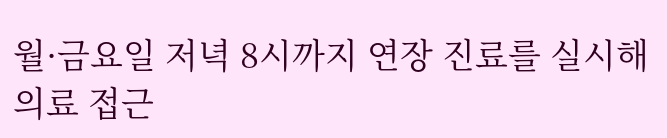월·금요일 저녁 8시까지 연장 진료를 실시해 의료 접근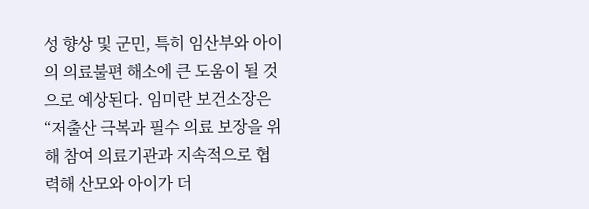성 향상 및 군민, 특히 임산부와 아이의 의료불편 해소에 큰 도움이 될 것으로 예상된다. 임미란 보건소장은 “저출산 극복과 필수 의료 보장을 위해 참여 의료기관과 지속적으로 협력해 산모와 아이가 더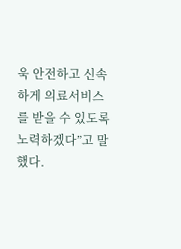욱 안전하고 신속하게 의료서비스를 받을 수 있도록 노력하겠다”고 말했다.